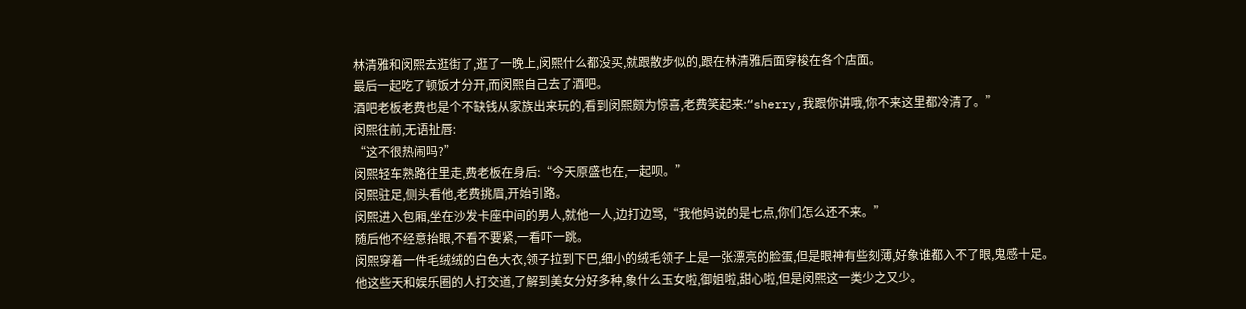林清雅和闵熙去逛街了,逛了一晚上,闵熙什么都没买,就跟散步似的,跟在林清雅后面穿梭在各个店面。
最后一起吃了顿饭才分开,而闵熙自己去了酒吧。
酒吧老板老费也是个不缺钱从家族出来玩的,看到闵熙颇为惊喜,老费笑起来:“sherry,我跟你讲哦,你不来这里都冷清了。”
闵熙往前,无语扯唇:
“这不很热闹吗?”
闵熙轻车熟路往里走,费老板在身后:“今天原盛也在,一起呗。”
闵熙驻足,侧头看他,老费挑眉,开始引路。
闵熙进入包厢,坐在沙发卡座中间的男人,就他一人,边打边骂,“我他妈说的是七点,你们怎么还不来。”
随后他不经意抬眼,不看不要紧,一看吓一跳。
闵熙穿着一件毛绒绒的白色大衣,领子拉到下巴,细小的绒毛领子上是一张漂亮的脸蛋,但是眼神有些刻薄,好象谁都入不了眼,鬼感十足。
他这些天和娱乐圈的人打交道,了解到美女分好多种,象什么玉女啦,御姐啦,甜心啦,但是闵熙这一类少之又少。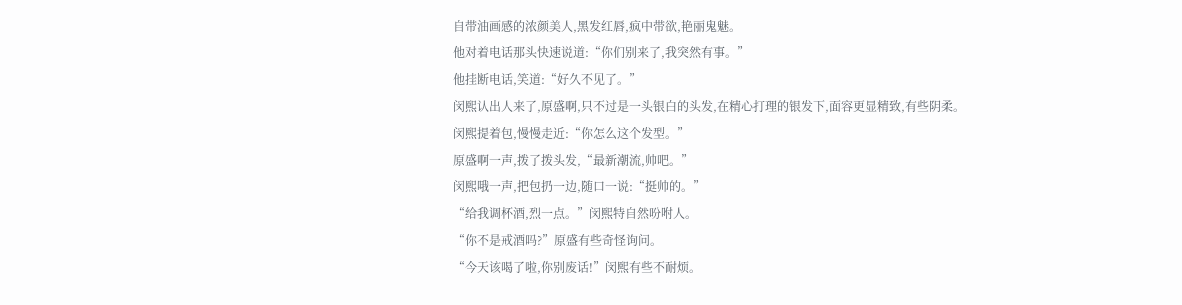自带油画感的浓颜美人,黑发红唇,疯中带欲,艳丽鬼魅。
他对着电话那头快速说道:“你们别来了,我突然有事。”
他挂断电话,笑道:“好久不见了。”
闵熙认出人来了,原盛啊,只不过是一头银白的头发,在精心打理的银发下,面容更显精致,有些阴柔。
闵熙提着包,慢慢走近:“你怎么这个发型。”
原盛啊一声,拨了拨头发,“最新潮流,帅吧。”
闵熙哦一声,把包扔一边,随口一说:“挺帅的。”
“给我调杯酒,烈一点。”闵熙特自然吩咐人。
“你不是戒酒吗?”原盛有些奇怪询问。
“今天该喝了啦,你别废话!”闵熙有些不耐烦。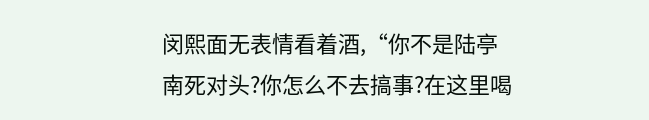闵熙面无表情看着酒,“你不是陆亭南死对头?你怎么不去搞事?在这里喝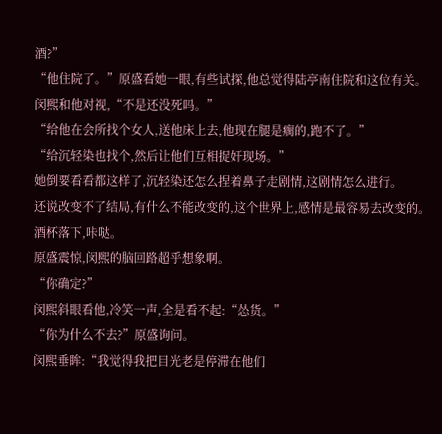酒?”
“他住院了。”原盛看她一眼,有些试探,他总觉得陆亭南住院和这位有关。
闵熙和他对视,“不是还没死吗。”
“给他在会所找个女人,送他床上去,他现在腿是瘸的,跑不了。”
“给沉轻染也找个,然后让他们互相捉奸现场。”
她倒要看看都这样了,沉轻染还怎么捏着鼻子走剧情,这剧情怎么进行。
还说改变不了结局,有什么不能改变的,这个世界上,感情是最容易去改变的。
酒杯落下,咔哒。
原盛震惊,闵熙的脑回路超乎想象啊。
“你确定?”
闵熙斜眼看他,冷笑一声,全是看不起:“怂货。”
“你为什么不去?”原盛询问。
闵熙垂眸:“我觉得我把目光老是停滞在他们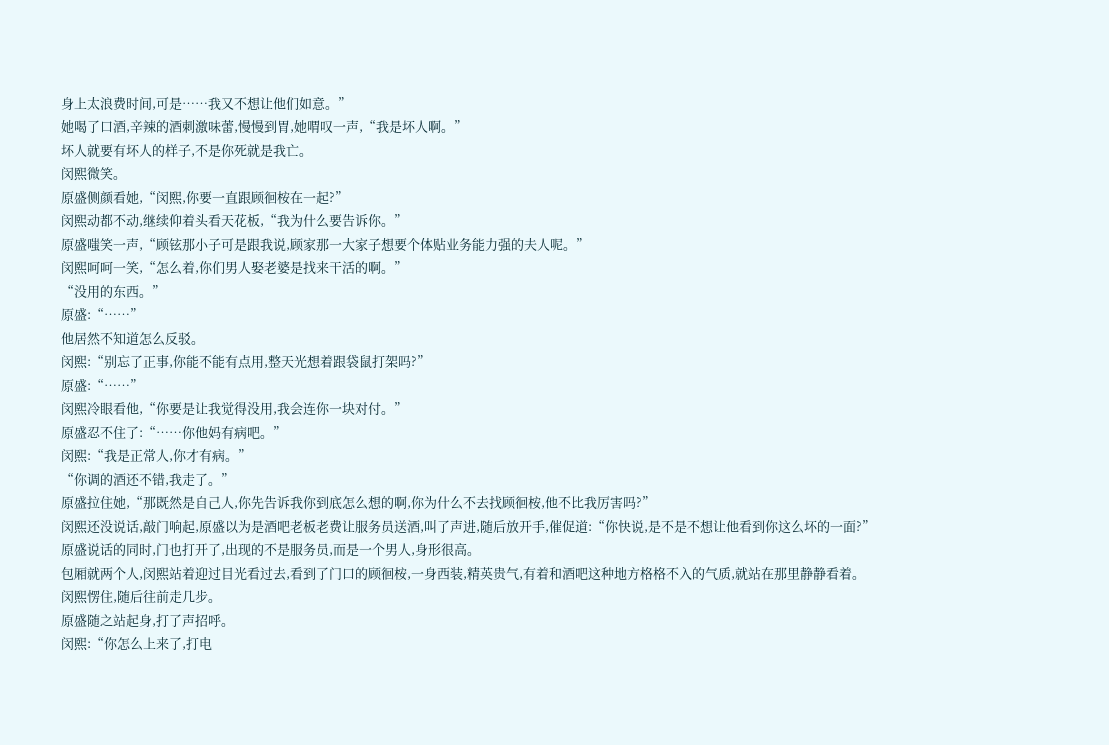身上太浪费时间,可是……我又不想让他们如意。”
她喝了口酒,辛辣的酒刺激味蕾,慢慢到胃,她喟叹一声,“我是坏人啊。”
坏人就要有坏人的样子,不是你死就是我亡。
闵熙微笑。
原盛侧颜看她,“闵熙,你要一直跟顾徊桉在一起?”
闵熙动都不动,继续仰着头看天花板,“我为什么要告诉你。”
原盛嗤笑一声,“顾铉那小子可是跟我说,顾家那一大家子想要个体贴业务能力强的夫人呢。”
闵熙呵呵一笑,“怎么着,你们男人娶老婆是找来干活的啊。”
“没用的东西。”
原盛:“……”
他居然不知道怎么反驳。
闵熙:“别忘了正事,你能不能有点用,整天光想着跟袋鼠打架吗?”
原盛:“……”
闵熙冷眼看他,“你要是让我觉得没用,我会连你一块对付。”
原盛忍不住了:“……你他妈有病吧。”
闵熙:“我是正常人,你才有病。”
“你调的酒还不错,我走了。”
原盛拉住她,“那既然是自己人,你先告诉我你到底怎么想的啊,你为什么不去找顾徊桉,他不比我厉害吗?”
闵熙还没说话,敲门响起,原盛以为是酒吧老板老费让服务员送酒,叫了声进,随后放开手,催促道:“你快说,是不是不想让他看到你这么坏的一面?”
原盛说话的同时,门也打开了,出现的不是服务员,而是一个男人,身形很高。
包厢就两个人,闵熙站着迎过目光看过去,看到了门口的顾徊桉,一身西装,精英贵气,有着和酒吧这种地方格格不入的气质,就站在那里静静看着。
闵熙愣住,随后往前走几步。
原盛随之站起身,打了声招呼。
闵熙:“你怎么上来了,打电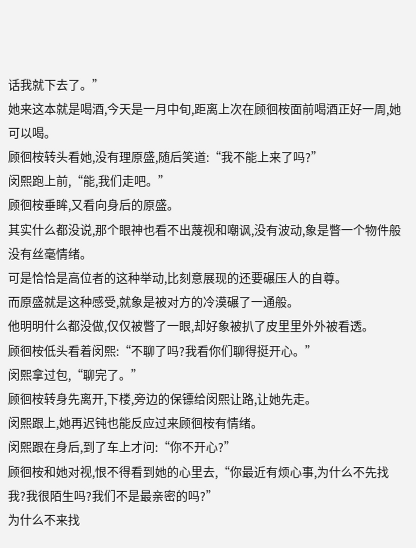话我就下去了。”
她来这本就是喝酒,今天是一月中旬,距离上次在顾徊桉面前喝酒正好一周,她可以喝。
顾徊桉转头看她,没有理原盛,随后笑道:“我不能上来了吗?”
闵熙跑上前,“能,我们走吧。”
顾徊桉垂眸,又看向身后的原盛。
其实什么都没说,那个眼神也看不出蔑视和嘲讽,没有波动,象是瞥一个物件般没有丝毫情绪。
可是恰恰是高位者的这种举动,比刻意展现的还要碾压人的自尊。
而原盛就是这种感受,就象是被对方的冷漠碾了一通般。
他明明什么都没做,仅仅被瞥了一眼,却好象被扒了皮里里外外被看透。
顾徊桉低头看着闵熙:“不聊了吗?我看你们聊得挺开心。”
闵熙拿过包,“聊完了。”
顾徊桉转身先离开,下楼,旁边的保镖给闵熙让路,让她先走。
闵熙跟上,她再迟钝也能反应过来顾徊桉有情绪。
闵熙跟在身后,到了车上才问:“你不开心?”
顾徊桉和她对视,恨不得看到她的心里去,“你最近有烦心事,为什么不先找我?我很陌生吗?我们不是最亲密的吗?”
为什么不来找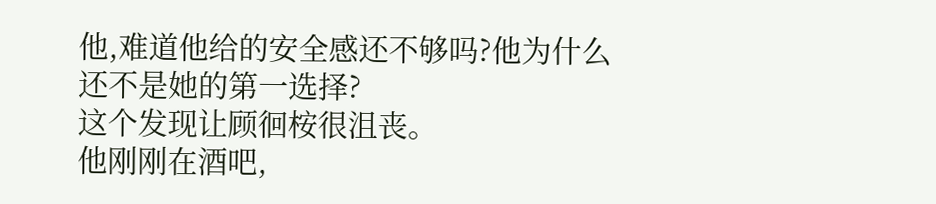他,难道他给的安全感还不够吗?他为什么还不是她的第一选择?
这个发现让顾徊桉很沮丧。
他刚刚在酒吧,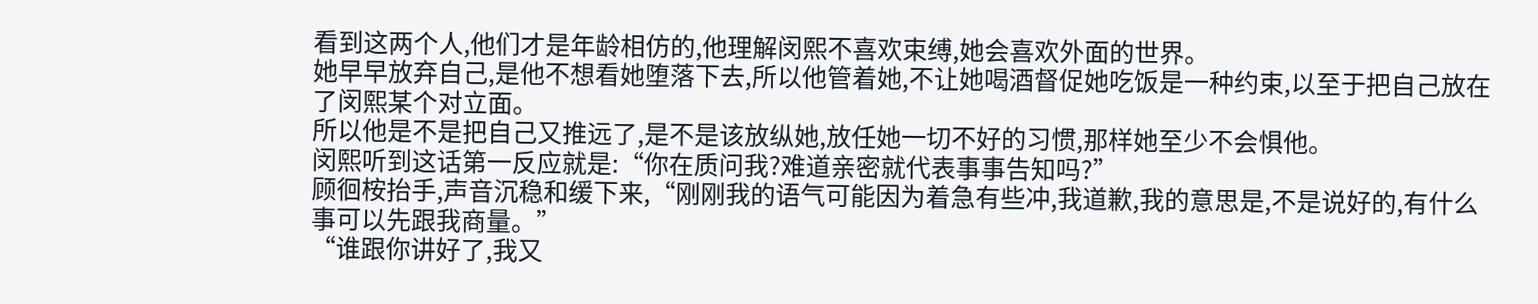看到这两个人,他们才是年龄相仿的,他理解闵熙不喜欢束缚,她会喜欢外面的世界。
她早早放弃自己,是他不想看她堕落下去,所以他管着她,不让她喝酒督促她吃饭是一种约束,以至于把自己放在了闵熙某个对立面。
所以他是不是把自己又推远了,是不是该放纵她,放任她一切不好的习惯,那样她至少不会惧他。
闵熙听到这话第一反应就是:“你在质问我?难道亲密就代表事事告知吗?”
顾徊桉抬手,声音沉稳和缓下来,“刚刚我的语气可能因为着急有些冲,我道歉,我的意思是,不是说好的,有什么事可以先跟我商量。”
“谁跟你讲好了,我又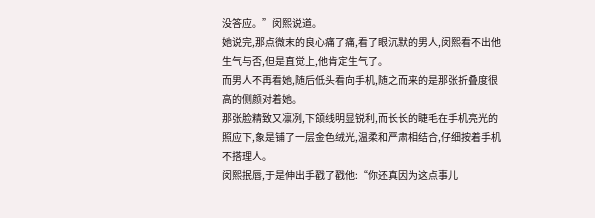没答应。”闵熙说道。
她说完,那点微末的良心痛了痛,看了眼沉默的男人,闵熙看不出他生气与否,但是直觉上,他肯定生气了。
而男人不再看她,随后低头看向手机,随之而来的是那张折叠度很高的侧颜对着她。
那张脸精致又凛冽,下颌线明显锐利,而长长的睫毛在手机亮光的照应下,象是铺了一层金色绒光,温柔和严肃相结合,仔细按着手机不搭理人。
闵熙抿唇,于是伸出手戳了戳他:“你还真因为这点事儿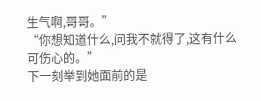生气啊,哥哥。”
“你想知道什么,问我不就得了,这有什么可伤心的。”
下一刻举到她面前的是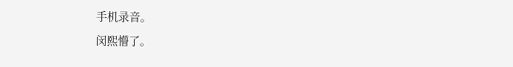手机录音。
闵熙懵了。